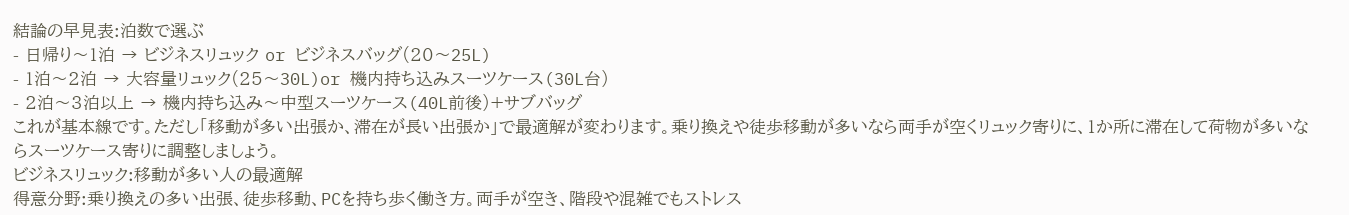結論の早見表:泊数で選ぶ
- 日帰り〜1泊 → ビジネスリュック or ビジネスバッグ(20〜25L)
- 1泊〜2泊 → 大容量リュック(25〜30L)or 機内持ち込みスーツケース(30L台)
- 2泊〜3泊以上 → 機内持ち込み〜中型スーツケース(40L前後)+サブバッグ
これが基本線です。ただし「移動が多い出張か、滞在が長い出張か」で最適解が変わります。乗り換えや徒歩移動が多いなら両手が空くリュック寄りに、1か所に滞在して荷物が多いならスーツケース寄りに調整しましょう。
ビジネスリュック:移動が多い人の最適解
得意分野:乗り換えの多い出張、徒歩移動、PCを持ち歩く働き方。両手が空き、階段や混雑でもストレス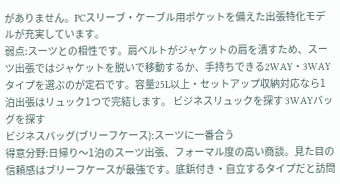がありません。PCスリーブ・ケーブル用ポケットを備えた出張特化モデルが充実しています。
弱点:スーツとの相性です。肩ベルトがジャケットの肩を潰すため、スーツ出張ではジャケットを脱いで移動するか、手持ちできる2WAY・3WAYタイプを選ぶのが定石です。容量25L以上・セットアップ収納対応なら1泊出張はリュック1つで完結します。 ビジネスリュックを探す 3WAYバッグを探す
ビジネスバッグ(ブリーフケース):スーツに一番合う
得意分野:日帰り〜1泊のスーツ出張、フォーマル度の高い商談。見た目の信頼感はブリーフケースが最強です。底鋲付き・自立するタイプだと訪問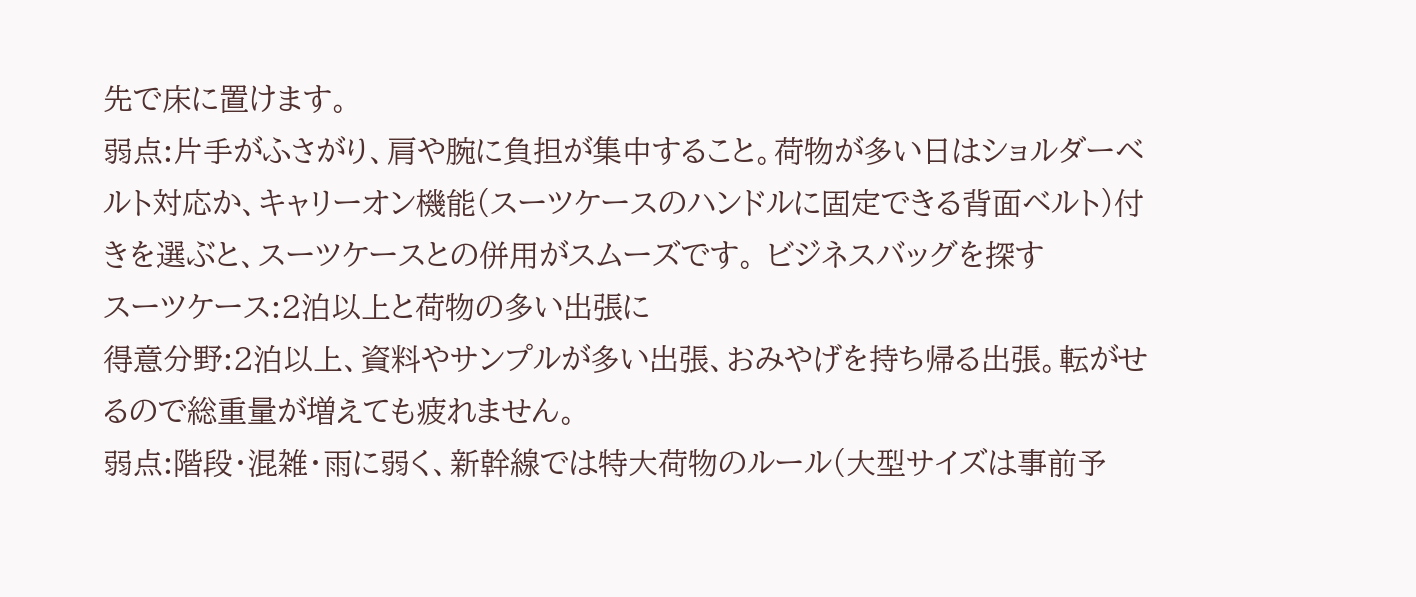先で床に置けます。
弱点:片手がふさがり、肩や腕に負担が集中すること。荷物が多い日はショルダーベルト対応か、キャリーオン機能(スーツケースのハンドルに固定できる背面ベルト)付きを選ぶと、スーツケースとの併用がスムーズです。 ビジネスバッグを探す
スーツケース:2泊以上と荷物の多い出張に
得意分野:2泊以上、資料やサンプルが多い出張、おみやげを持ち帰る出張。転がせるので総重量が増えても疲れません。
弱点:階段・混雑・雨に弱く、新幹線では特大荷物のルール(大型サイズは事前予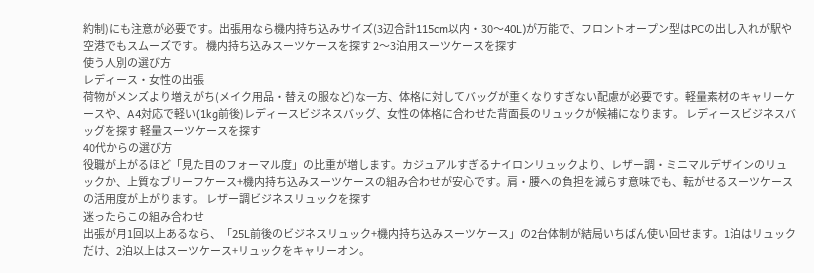約制)にも注意が必要です。出張用なら機内持ち込みサイズ(3辺合計115cm以内・30〜40L)が万能で、フロントオープン型はPCの出し入れが駅や空港でもスムーズです。 機内持ち込みスーツケースを探す 2〜3泊用スーツケースを探す
使う人別の選び方
レディース・女性の出張
荷物がメンズより増えがち(メイク用品・替えの服など)な一方、体格に対してバッグが重くなりすぎない配慮が必要です。軽量素材のキャリーケースや、A4対応で軽い(1kg前後)レディースビジネスバッグ、女性の体格に合わせた背面長のリュックが候補になります。 レディースビジネスバッグを探す 軽量スーツケースを探す
40代からの選び方
役職が上がるほど「見た目のフォーマル度」の比重が増します。カジュアルすぎるナイロンリュックより、レザー調・ミニマルデザインのリュックか、上質なブリーフケース+機内持ち込みスーツケースの組み合わせが安心です。肩・腰への負担を減らす意味でも、転がせるスーツケースの活用度が上がります。 レザー調ビジネスリュックを探す
迷ったらこの組み合わせ
出張が月1回以上あるなら、「25L前後のビジネスリュック+機内持ち込みスーツケース」の2台体制が結局いちばん使い回せます。1泊はリュックだけ、2泊以上はスーツケース+リュックをキャリーオン。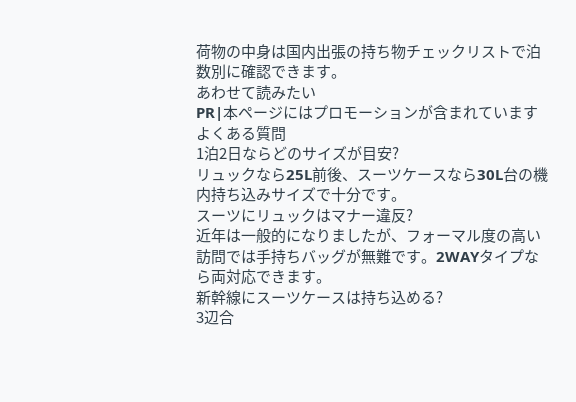荷物の中身は国内出張の持ち物チェックリストで泊数別に確認できます。
あわせて読みたい
PR|本ページにはプロモーションが含まれています
よくある質問
1泊2日ならどのサイズが目安?
リュックなら25L前後、スーツケースなら30L台の機内持ち込みサイズで十分です。
スーツにリュックはマナー違反?
近年は一般的になりましたが、フォーマル度の高い訪問では手持ちバッグが無難です。2WAYタイプなら両対応できます。
新幹線にスーツケースは持ち込める?
3辺合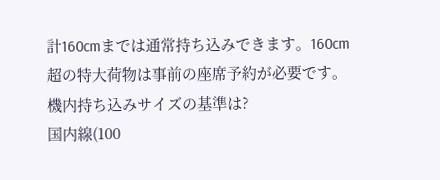計160cmまでは通常持ち込みできます。160cm超の特大荷物は事前の座席予約が必要です。
機内持ち込みサイズの基準は?
国内線(100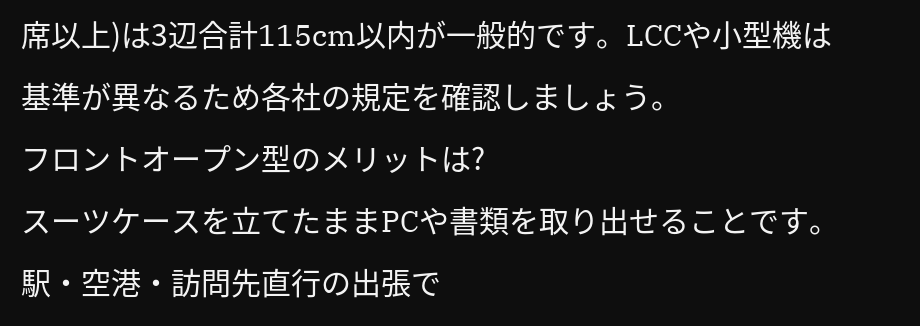席以上)は3辺合計115cm以内が一般的です。LCCや小型機は基準が異なるため各社の規定を確認しましょう。
フロントオープン型のメリットは?
スーツケースを立てたままPCや書類を取り出せることです。駅・空港・訪問先直行の出張で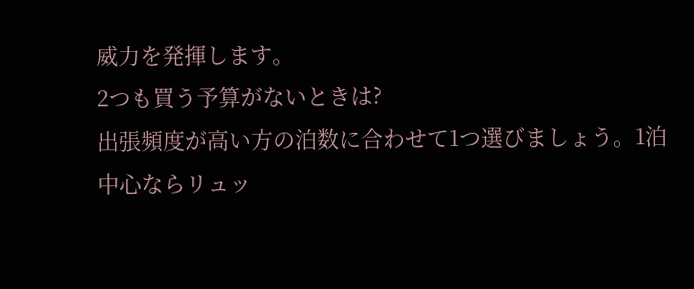威力を発揮します。
2つも買う予算がないときは?
出張頻度が高い方の泊数に合わせて1つ選びましょう。1泊中心ならリュッ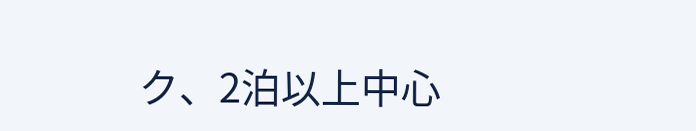ク、2泊以上中心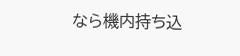なら機内持ち込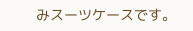みスーツケースです。